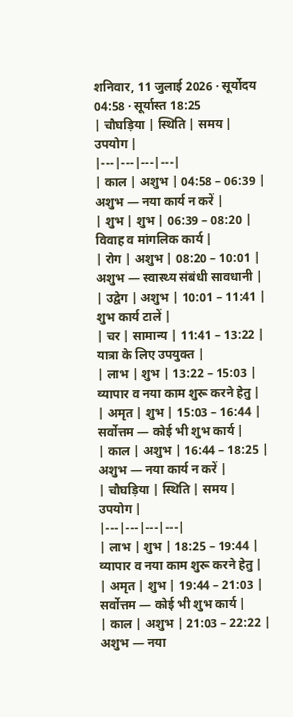शनिवार, 11 जुलाई 2026 · सूर्योदय 04:58 · सूर्यास्त 18:25
| चौघड़िया | स्थिति | समय | उपयोग |
|---|---|---|---|
| काल | अशुभ | 04:58 – 06:39 | अशुभ — नया कार्य न करें |
| शुभ | शुभ | 06:39 – 08:20 | विवाह व मांगलिक कार्य |
| रोग | अशुभ | 08:20 – 10:01 | अशुभ — स्वास्थ्य संबंधी सावधानी |
| उद्वेग | अशुभ | 10:01 – 11:41 | शुभ कार्य टालें |
| चर | सामान्य | 11:41 – 13:22 | यात्रा के लिए उपयुक्त |
| लाभ | शुभ | 13:22 – 15:03 | व्यापार व नया काम शुरू करने हेतु |
| अमृत | शुभ | 15:03 – 16:44 | सर्वोत्तम — कोई भी शुभ कार्य |
| काल | अशुभ | 16:44 – 18:25 | अशुभ — नया कार्य न करें |
| चौघड़िया | स्थिति | समय | उपयोग |
|---|---|---|---|
| लाभ | शुभ | 18:25 – 19:44 | व्यापार व नया काम शुरू करने हेतु |
| अमृत | शुभ | 19:44 – 21:03 | सर्वोत्तम — कोई भी शुभ कार्य |
| काल | अशुभ | 21:03 – 22:22 | अशुभ — नया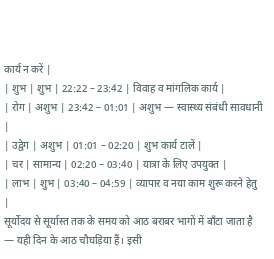कार्य न करें |
| शुभ | शुभ | 22:22 – 23:42 | विवाह व मांगलिक कार्य |
| रोग | अशुभ | 23:42 – 01:01 | अशुभ — स्वास्थ्य संबंधी सावधानी |
| उद्वेग | अशुभ | 01:01 – 02:20 | शुभ कार्य टालें |
| चर | सामान्य | 02:20 – 03:40 | यात्रा के लिए उपयुक्त |
| लाभ | शुभ | 03:40 – 04:59 | व्यापार व नया काम शुरू करने हेतु |
सूर्योदय से सूर्यास्त तक के समय को आठ बराबर भागों में बाँटा जाता है — यही दिन के आठ चौघड़िया हैं। इसी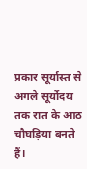प्रकार सूर्यास्त से अगले सूर्योदय तक रात के आठ चौघड़िया बनते हैं।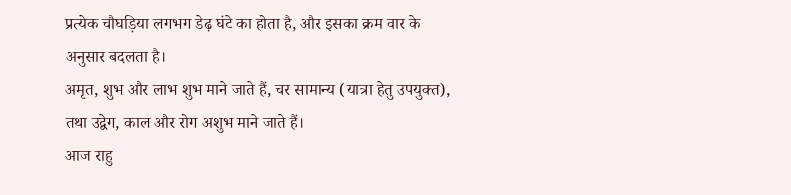प्रत्येक चौघड़िया लगभग डेढ़ घंटे का होता है, और इसका क्रम वार के अनुसार बदलता है।
अमृत, शुभ और लाभ शुभ माने जाते हैं, चर सामान्य (यात्रा हेतु उपयुक्त), तथा उद्वेग, काल और रोग अशुभ माने जाते हैं।
आज राहु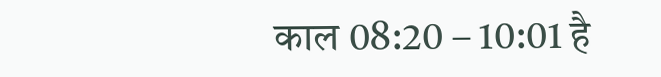काल 08:20 – 10:01 है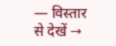— विस्तार से देखें →